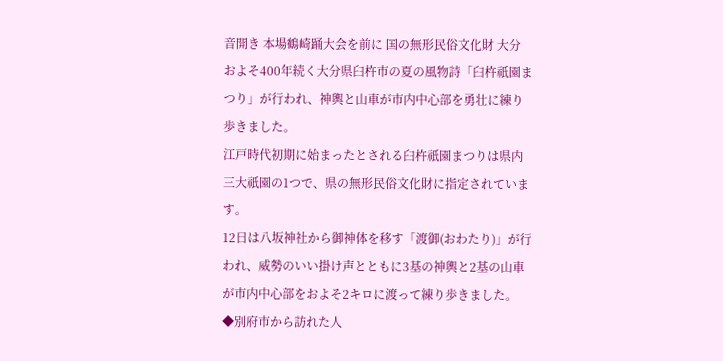音開き 本場鶴崎踊大会を前に 国の無形民俗文化財 大分
およそ400年続く大分県臼杵市の夏の風物詩「臼杵祇園まつり」が行われ、神輿と山車が市内中心部を勇壮に練り歩きました。
江戸時代初期に始まったとされる臼杵祇園まつりは県内三大祇園の1つで、県の無形民俗文化財に指定されています。
12日は八坂神社から御神体を移す「渡御(おわたり)」が行われ、威勢のいい掛け声とともに3基の神輿と2基の山車が市内中心部をおよそ2キロに渡って練り歩きました。
◆別府市から訪れた人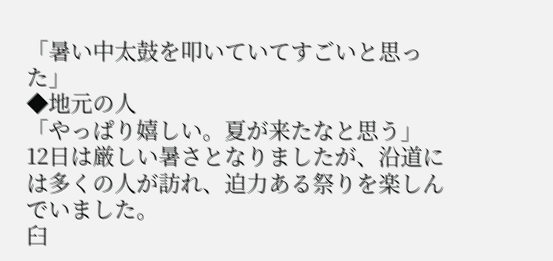「暑い中太鼓を叩いていてすごいと思った」
◆地元の人
「やっぱり嬉しい。夏が来たなと思う」
12日は厳しい暑さとなりましたが、沿道には多くの人が訪れ、迫力ある祭りを楽しんでいました。
臼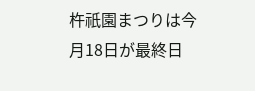杵祇園まつりは今月18日が最終日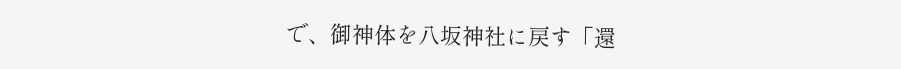で、御神体を八坂神社に戻す「還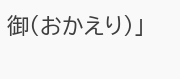御(おかえり)」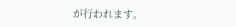が行われます。